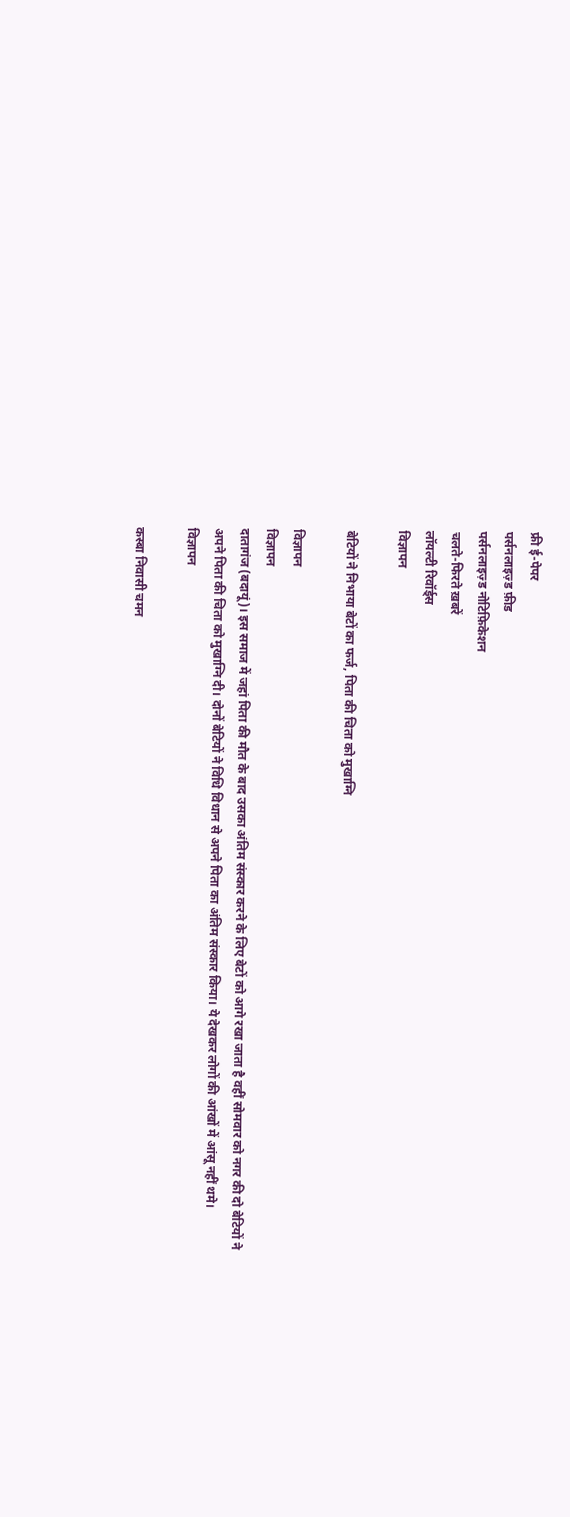फ्री ई-पेपर
पर्सनलाइज़्ड फ़ीड
पर्सनलाइज़्ड नोटिफ़िकेशन
चलते-फिरते ख़बरें
लॉयल्टी रिवॉर्ड्स
विज्ञापन

बेटियों ने निभाया बेटों का फर्ज, पिता की चिता को मुखाग्नि

विज्ञापन
विज्ञापन
दातागंज (बदायूं)। इस समाज में जहां पिता की मौत के बाद उसका अंतिम संस्कार करने के लिए बेटों को आगे रखा जाता है वहीं सोमवार को नगर की दो बेटियों ने अपने पिता की चिता को मुखाग्नि दी। दोनों बेटियों ने विधि विधान से अपने पिता का अंतिम संस्कार किया। ये देखकर लोगों की आंखों में आंसू नहीं थमे।
विज्ञापन

कस्बा निवासी चमन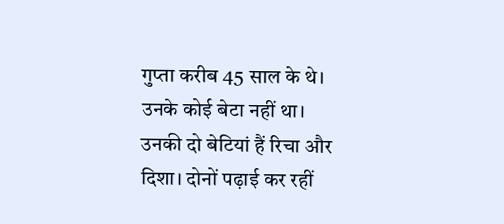गुप्ता करीब 45 साल के थे। उनके कोई बेटा नहीं था। उनकी दो बेटियां हैं रिचा और दिशा। दोनों पढ़ाई कर रहीं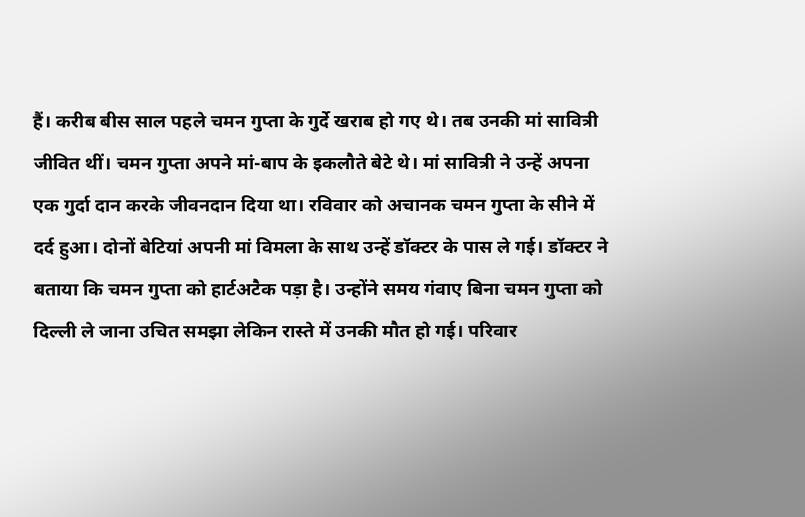हैं। करीब बीस साल पहले चमन गुप्ता के गुर्दे खराब हो गए थे। तब उनकी मां सावित्री जीवित थीं। चमन गुप्ता अपने मां-बाप के इकलौते बेटे थे। मां सावित्री ने उन्हें अपना एक गुर्दा दान करके जीवनदान दिया था। रविवार को अचानक चमन गुप्ता के सीने में दर्द हुआ। दोनों बेटियां अपनी मां विमला के साथ उन्हें डॉक्टर के पास ले गई। डॉक्टर ने बताया कि चमन गुप्ता को हार्टअटैक पड़ा है। उन्होंने समय गंवाए बिना चमन गुप्ता को दिल्ली ले जाना उचित समझा लेकिन रास्ते में उनकी मौत हो गई। परिवार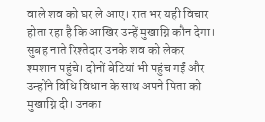वाले शव को घर ले आए। रात भर यही विचार होता रहा है कि आखिर उन्हें मुखाग्नि कौन देगा। सुबह नाते रिश्तेदार उनके शव को लेकर श्मशान पहुंचे। दोनों बेटियां भी पहुंच गईं और उन्होंने विधि विधान के साथ अपने पिता को मुखाग्नि दी। उनका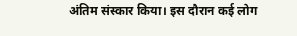अंतिम संस्कार किया। इस दौरान कई लोग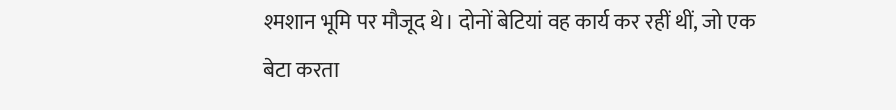श्मशान भूमि पर मौजूद थे। दोनों बेटियां वह कार्य कर रहीं थीं, जो एक बेटा करता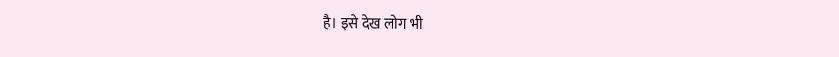है। इसे देख लोग भी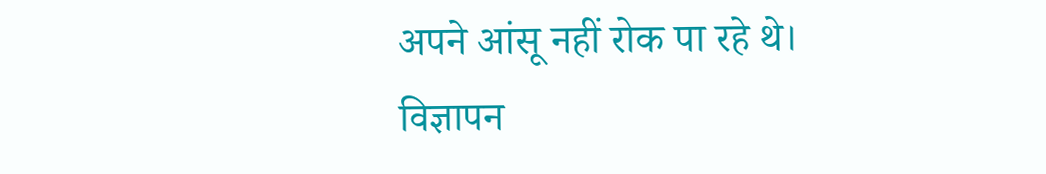अपने आंसू नहीं रोक पा रहे थे।
विज्ञापन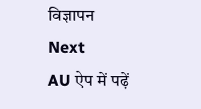विज्ञापन
Next
AU ऐप में पढ़ें